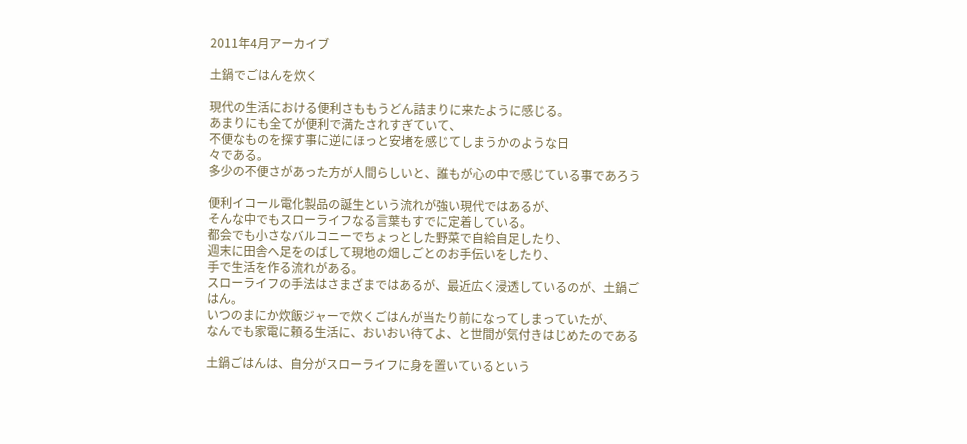2011年4月アーカイブ

土鍋でごはんを炊く

現代の生活における便利さももうどん詰まりに来たように感じる。
あまりにも全てが便利で満たされすぎていて、
不便なものを探す事に逆にほっと安堵を感じてしまうかのような日
々である。
多少の不便さがあった方が人間らしいと、誰もが心の中で感じている事であろう

便利イコール電化製品の誕生という流れが強い現代ではあるが、
そんな中でもスローライフなる言葉もすでに定着している。
都会でも小さなバルコニーでちょっとした野菜で自給自足したり、
週末に田舎へ足をのばして現地の畑しごとのお手伝いをしたり、
手で生活を作る流れがある。
スローライフの手法はさまざまではあるが、最近広く浸透しているのが、土鍋ご
はん。
いつのまにか炊飯ジャーで炊くごはんが当たり前になってしまっていたが、
なんでも家電に頼る生活に、おいおい待てよ、と世間が気付きはじめたのである

土鍋ごはんは、自分がスローライフに身を置いているという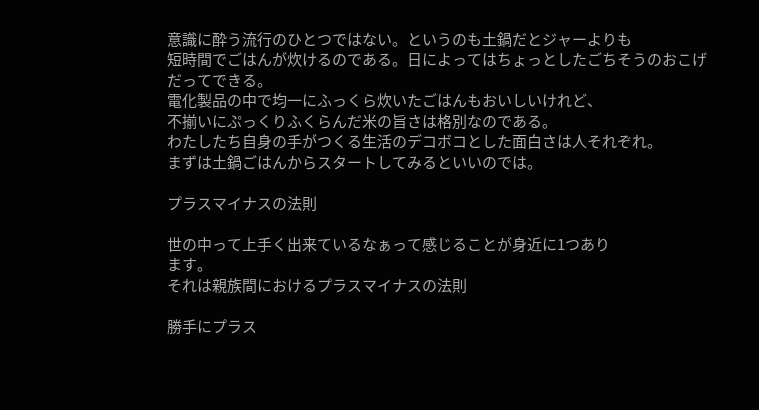意識に酔う流行のひとつではない。というのも土鍋だとジャーよりも
短時間でごはんが炊けるのである。日によってはちょっとしたごちそうのおこげ
だってできる。
電化製品の中で均一にふっくら炊いたごはんもおいしいけれど、
不揃いにぷっくりふくらんだ米の旨さは格別なのである。
わたしたち自身の手がつくる生活のデコボコとした面白さは人それぞれ。
まずは土鍋ごはんからスタートしてみるといいのでは。

プラスマイナスの法則

世の中って上手く出来ているなぁって感じることが身近に1つあり
ます。
それは親族間におけるプラスマイナスの法則

勝手にプラス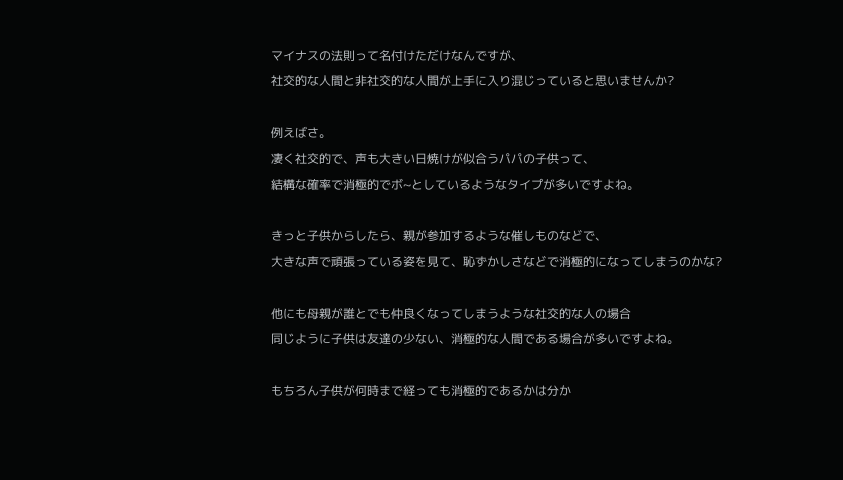マイナスの法則って名付けただけなんですが、
社交的な人間と非社交的な人間が上手に入り混じっていると思いませんか?

例えばさ。
凄く社交的で、声も大きい日焼けが似合うパパの子供って、
結構な確率で消極的でボ~としているようなタイプが多いですよね。

きっと子供からしたら、親が参加するような催しものなどで、
大きな声で頑張っている姿を見て、恥ずかしさなどで消極的になってしまうのかな?

他にも母親が誰とでも仲良くなってしまうような社交的な人の場合
同じように子供は友達の少ない、消極的な人間である場合が多いですよね。

もちろん子供が何時まで経っても消極的であるかは分か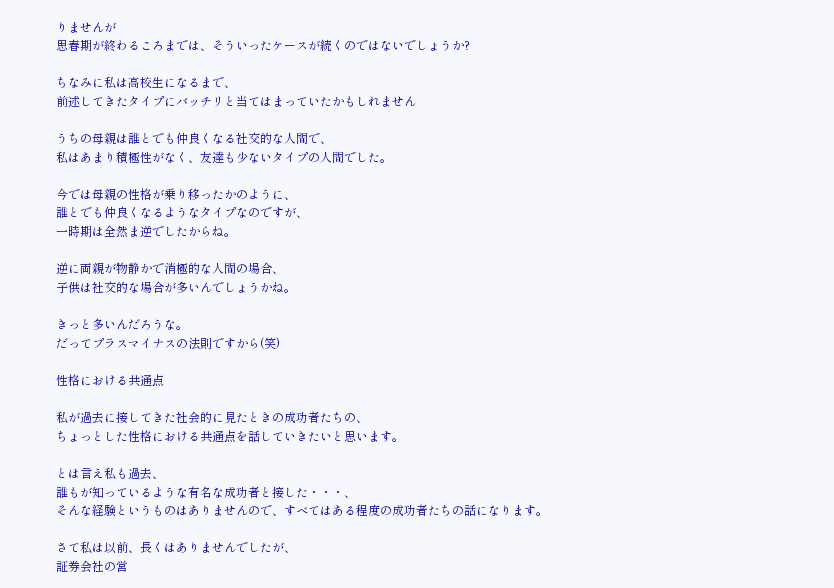りませんが
思春期が終わるころまでは、そういったケースが続くのではないでしょうか?

ちなみに私は高校生になるまで、
前述してきたタイプにバッチリと当てはまっていたかもしれません

うちの母親は誰とでも仲良くなる社交的な人間で、
私はあまり積極性がなく、友達も少ないタイプの人間でした。

今では母親の性格が乗り移ったかのように、
誰とでも仲良くなるようなタイプなのですが、
一時期は全然ま逆でしたからね。

逆に両親が物静かで消極的な人間の場合、
子供は社交的な場合が多いんでしょうかね。

きっと多いんだろうな。
だってプラスマイナスの法則ですから(笑)

性格における共通点

私が過去に接してきた社会的に見たときの成功者たちの、
ちょっとした性格における共通点を話していきたいと思います。

とは言え私も過去、
誰もが知っているような有名な成功者と接した・・・、
そんな経験というものはありませんので、すべてはある程度の成功者たちの話になります。

さて私は以前、長くはありませんでしたが、
証券会社の営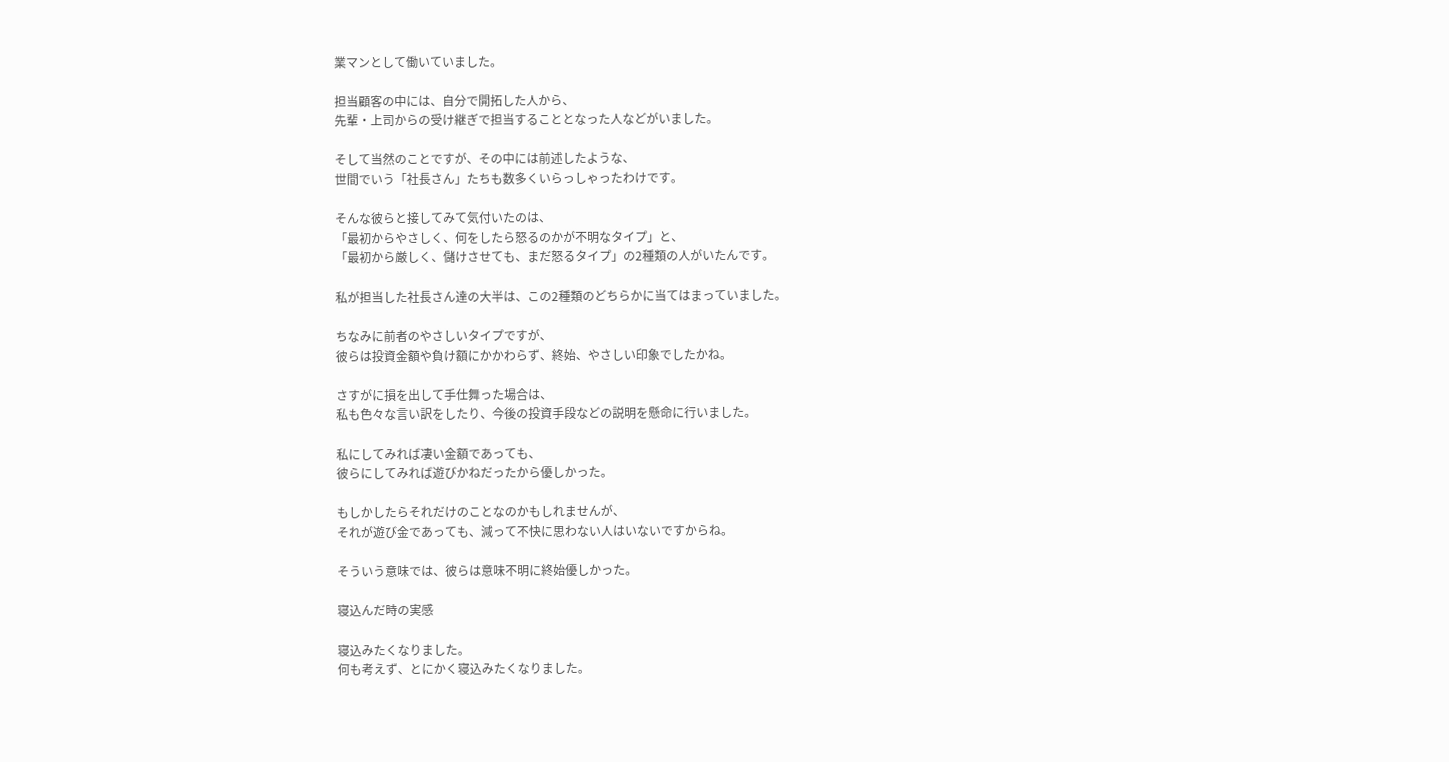業マンとして働いていました。

担当顧客の中には、自分で開拓した人から、
先輩・上司からの受け継ぎで担当することとなった人などがいました。

そして当然のことですが、その中には前述したような、
世間でいう「社長さん」たちも数多くいらっしゃったわけです。

そんな彼らと接してみて気付いたのは、
「最初からやさしく、何をしたら怒るのかが不明なタイプ」と、
「最初から厳しく、儲けさせても、まだ怒るタイプ」の2種類の人がいたんです。

私が担当した社長さん達の大半は、この2種類のどちらかに当てはまっていました。

ちなみに前者のやさしいタイプですが、
彼らは投資金額や負け額にかかわらず、終始、やさしい印象でしたかね。

さすがに損を出して手仕舞った場合は、
私も色々な言い訳をしたり、今後の投資手段などの説明を懸命に行いました。

私にしてみれば凄い金額であっても、
彼らにしてみれば遊びかねだったから優しかった。

もしかしたらそれだけのことなのかもしれませんが、
それが遊び金であっても、減って不快に思わない人はいないですからね。

そういう意味では、彼らは意味不明に終始優しかった。

寝込んだ時の実感

寝込みたくなりました。
何も考えず、とにかく寝込みたくなりました。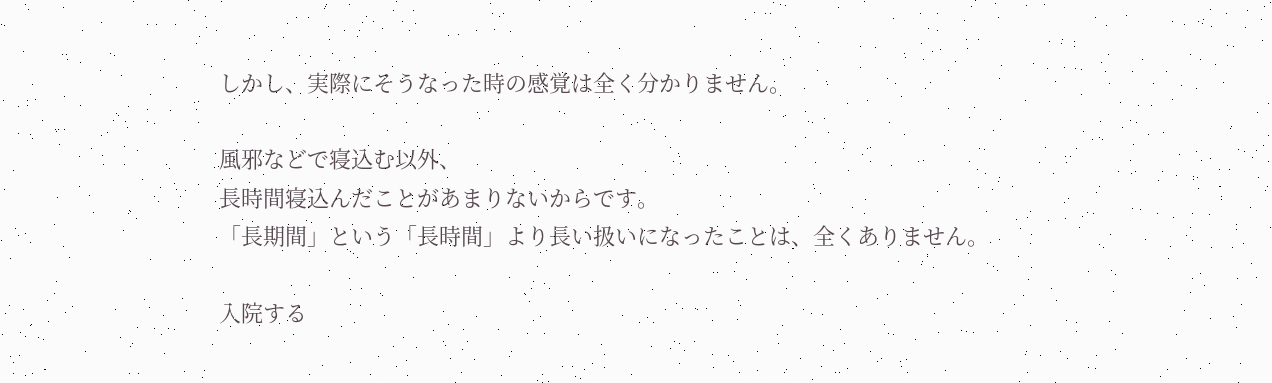しかし、実際にそうなった時の感覚は全く分かりません。

風邪などで寝込む以外、
長時間寝込んだことがあまりないからです。
「長期間」という「長時間」より長い扱いになったことは、全くありません。

入院する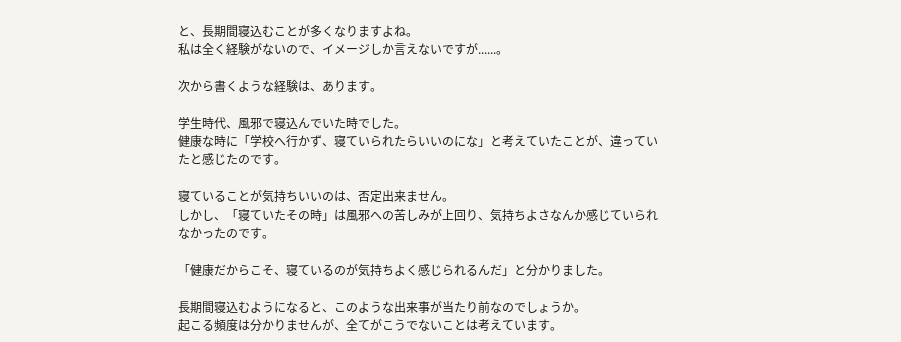と、長期間寝込むことが多くなりますよね。
私は全く経験がないので、イメージしか言えないですが......。

次から書くような経験は、あります。

学生時代、風邪で寝込んでいた時でした。
健康な時に「学校へ行かず、寝ていられたらいいのにな」と考えていたことが、違っていたと感じたのです。

寝ていることが気持ちいいのは、否定出来ません。
しかし、「寝ていたその時」は風邪への苦しみが上回り、気持ちよさなんか感じていられなかったのです。

「健康だからこそ、寝ているのが気持ちよく感じられるんだ」と分かりました。

長期間寝込むようになると、このような出来事が当たり前なのでしょうか。
起こる頻度は分かりませんが、全てがこうでないことは考えています。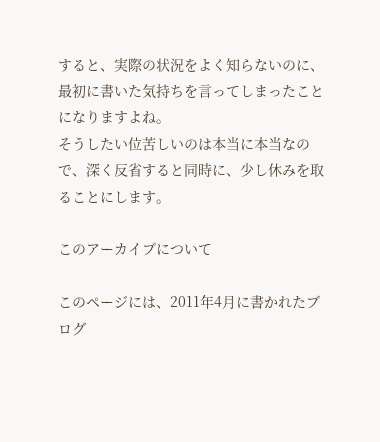すると、実際の状況をよく知らないのに、最初に書いた気持ちを言ってしまったことになりますよね。
そうしたい位苦しいのは本当に本当なので、深く反省すると同時に、少し休みを取ることにします。

このアーカイブについて

このページには、2011年4月に書かれたブログ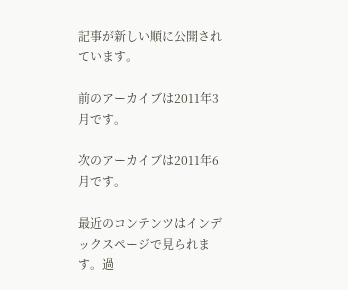記事が新しい順に公開されています。

前のアーカイブは2011年3月です。

次のアーカイブは2011年6月です。

最近のコンテンツはインデックスページで見られます。過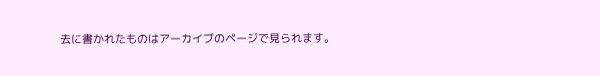去に書かれたものはアーカイブのページで見られます。